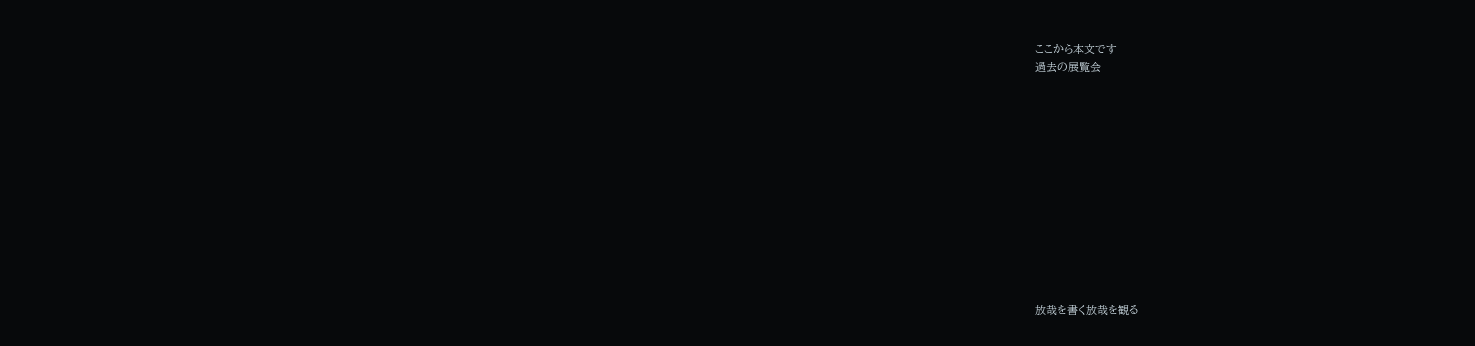ここから本文です
過去の展覧会












放哉を書く放哉を観る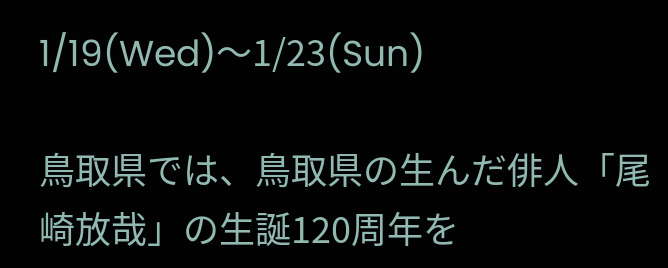1/19(Wed)〜1/23(Sun)

鳥取県では、鳥取県の生んだ俳人「尾崎放哉」の生誕120周年を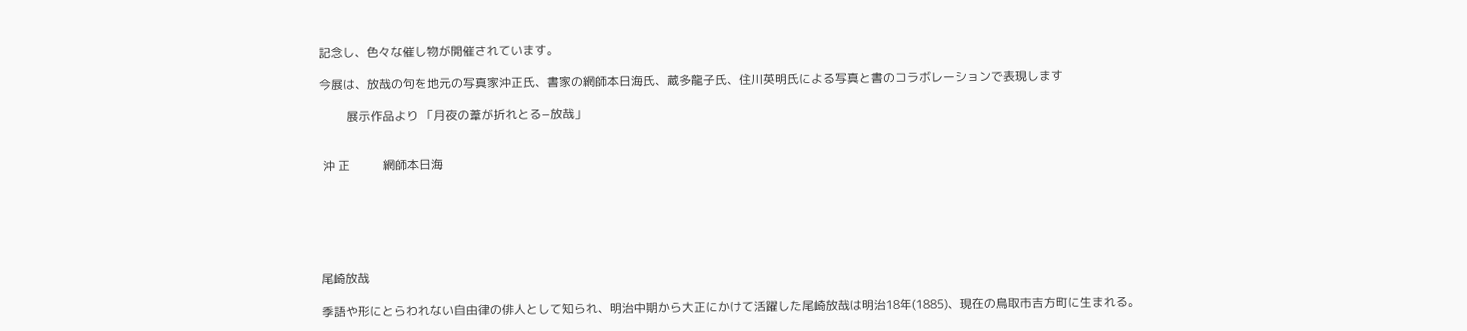記念し、色々な催し物が開催されています。

今展は、放哉の句を地元の写真家沖正氏、書家の網師本日海氏、蔵多龍子氏、住川英明氏による写真と書のコラボレーションで表現します

         展示作品より 「月夜の葦が折れとる−放哉」


 沖 正           網師本日海






尾崎放哉

季語や形にとらわれない自由律の俳人として知られ、明治中期から大正にかけて活躍した尾崎放哉は明治18年(1885)、現在の鳥取市吉方町に生まれる。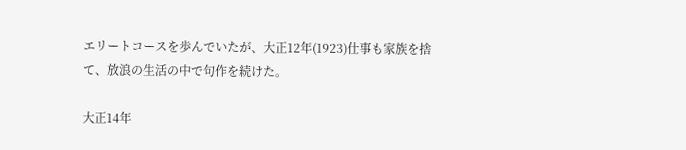エリートコースを歩んでいたが、大正12年(1923)仕事も家族を捨て、放浪の生活の中で句作を続けた。

大正14年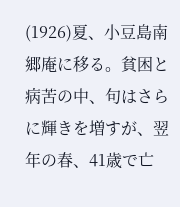(1926)夏、小豆島南郷庵に移る。貧困と病苦の中、句はさらに輝きを増すが、翌年の春、41歳で亡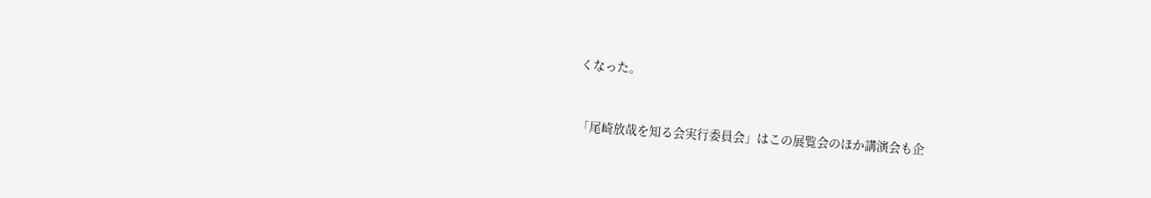くなった。


「尾崎放哉を知る会実行委員会」はこの展覧会のほか講演会も企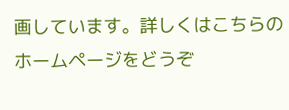画しています。詳しくはこちらのホームページをどうぞ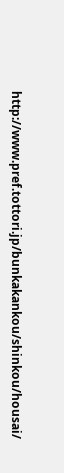http://www.pref.tottori.jp/bunkakankou/shinkou/housai/